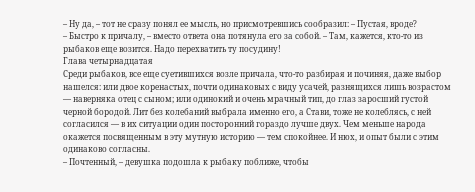– Ну да, – тот не сразу понял ее мысль, но присмотревшись сообразил: – Пустая, вроде?
– Быстро к причалу, – вместо ответа она потянула его за собой. – Там, кажется, кто-то из рыбаков еще возится. Надо перехватить ту посудину!
Глава четырнадцатая
Среди рыбаков, все еще суетившихся возле причала, что-то разбирая и починяя, даже выбор нашелся: или двое коренастых, почти одинаковых с виду усачей, разнящихся лишь возрастом — наверняка отец с сыном; или одинокий и очень мрачный тип, до глаз заросший густой черной бородой. Лит без колебаний выбрала именно его, а Стави, тоже не колеблясь, с ней согласился — в их ситуации один посторонний гораздо лучше двух. Чем меньше народа окажется посвященным в эту мутную историю — тем спокойнее. И нюх, и опыт были с этим одинаково согласны.
– Почтенный, – девушка подошла к рыбаку поближе, чтобы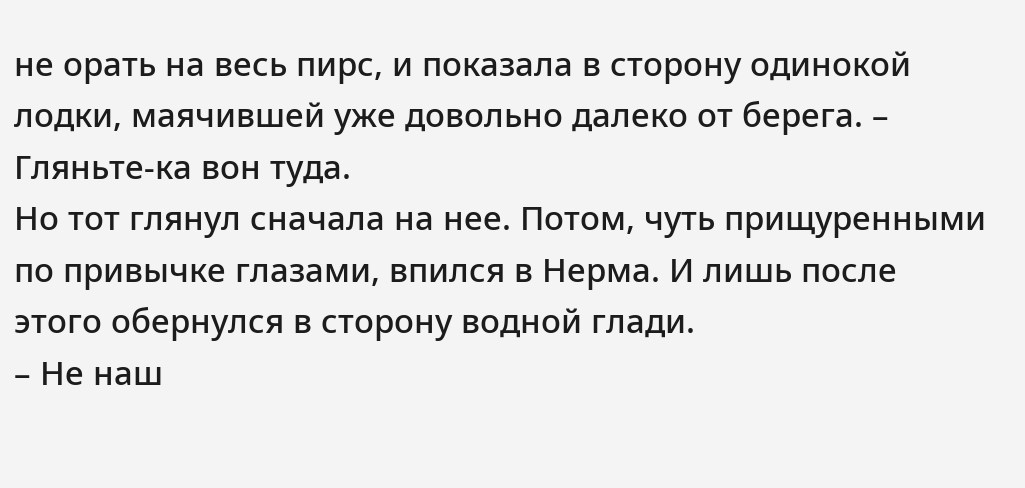не орать на весь пирс, и показала в сторону одинокой лодки, маячившей уже довольно далеко от берега. – Гляньте-ка вон туда.
Но тот глянул сначала на нее. Потом, чуть прищуренными по привычке глазами, впился в Нерма. И лишь после этого обернулся в сторону водной глади.
– Не наш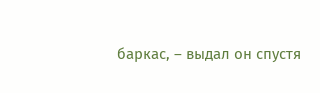баркас, – выдал он спустя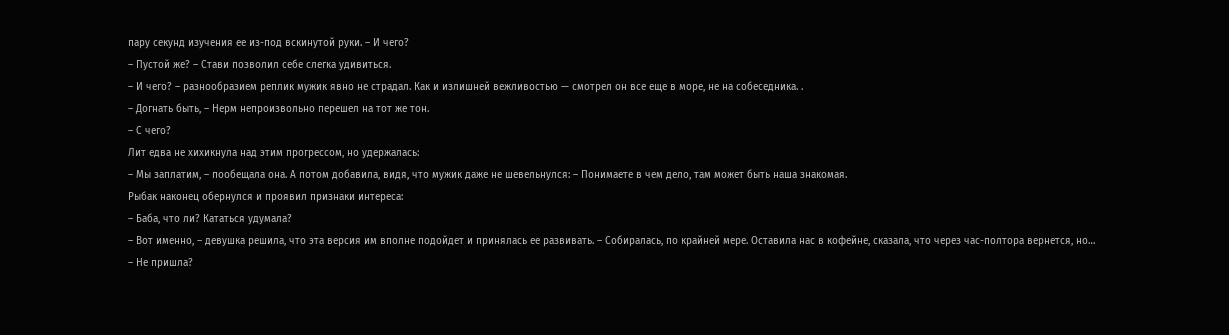пару секунд изучения ее из-под вскинутой руки. – И чего?
– Пустой же? – Стави позволил себе слегка удивиться.
– И чего? – разнообразием реплик мужик явно не страдал. Как и излишней вежливостью — смотрел он все еще в море, не на собеседника. .
– Догнать быть, – Нерм непроизвольно перешел на тот же тон.
– С чего?
Лит едва не хихикнула над этим прогрессом, но удержалась:
– Мы заплатим, – пообещала она. А потом добавила, видя, что мужик даже не шевельнулся: – Понимаете в чем дело, там может быть наша знакомая.
Рыбак наконец обернулся и проявил признаки интереса:
– Баба, что ли? Кататься удумала?
– Вот именно, – девушка решила, что эта версия им вполне подойдет и принялась ее развивать. – Собиралась, по крайней мере. Оставила нас в кофейне, сказала, что через час-полтора вернется, но…
– Не пришла?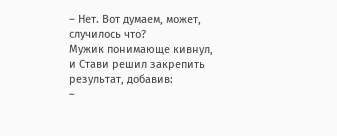– Нет. Вот думаем, может, случилось что?
Мужик понимающе кивнул, и Стави решил закрепить результат, добавив:
–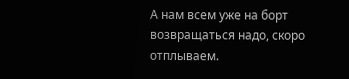А нам всем уже на борт возвращаться надо, скоро отплываем.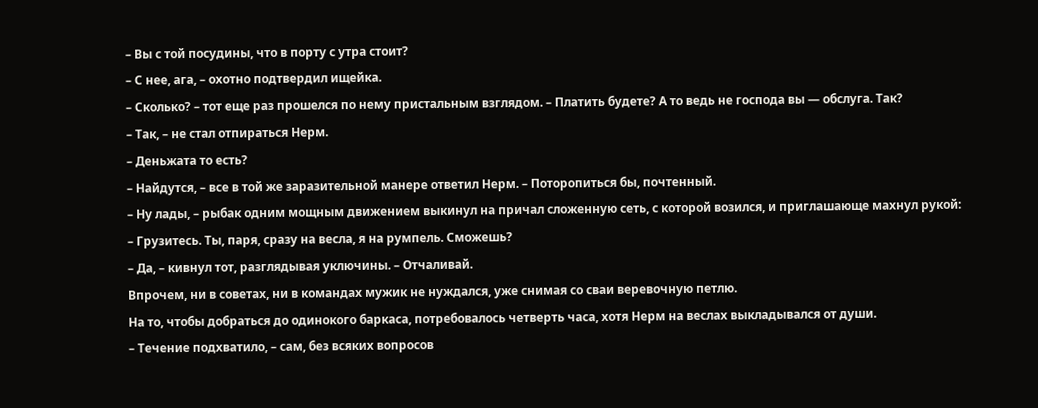– Вы с той посудины, что в порту с утра стоит?
– С нее, ага, – охотно подтвердил ищейка.
– Сколько? – тот еще раз прошелся по нему пристальным взглядом. – Платить будете? А то ведь не господа вы — обслуга. Так?
– Так, – не стал отпираться Нерм.
– Деньжата то есть?
– Найдутся, – все в той же заразительной манере ответил Нерм. – Поторопиться бы, почтенный.
– Ну лады, – рыбак одним мощным движением выкинул на причал сложенную сеть, с которой возился, и приглашающе махнул рукой:
– Грузитесь. Ты, паря, сразу на весла, я на румпель. Сможешь?
– Да, – кивнул тот, разглядывая уключины. – Отчаливай.
Впрочем, ни в советах, ни в командах мужик не нуждался, уже снимая со сваи веревочную петлю.
На то, чтобы добраться до одинокого баркаса, потребовалось четверть часа, хотя Нерм на веслах выкладывался от души.
– Течение подхватило, – сам, без всяких вопросов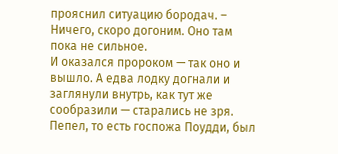прояснил ситуацию бородач. – Ничего, скоро догоним. Оно там пока не сильное.
И оказался пророком — так оно и вышло. А едва лодку догнали и заглянули внутрь, как тут же сообразили — старались не зря. Пепел, то есть госпожа Поудди, был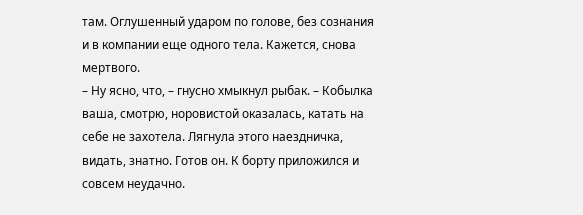там. Оглушенный ударом по голове, без сознания и в компании еще одного тела. Кажется, снова мертвого.
– Ну ясно, что, – гнусно хмыкнул рыбак. – Кобылка ваша, смотрю, норовистой оказалась, катать на себе не захотела. Лягнула этого наездничка, видать, знатно. Готов он. К борту приложился и совсем неудачно.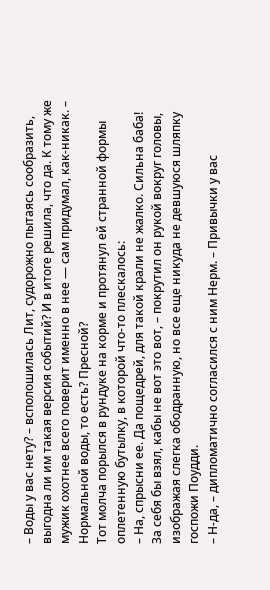– Воды у вас нету? – всполошилась Лит, судорожно пытаясь сообразить, выгодна ли им такая версия событий? И в итоге решила, что да. К тому же мужик охотнее всего поверит именно в нее — сам придумал, как-никак. – Нормальной воды, то есть? Пресной?
Тот молча порылся в рундуке на корме и протянул ей странной формы оплетенную бутылку, в которой что-то плескалось:
– На, спрысни ее. Да пощедрей, для такой крали не жалко. Сильна баба! За себя бы взял, кабы не вот это вот, – покрутил он рукой вокруг головы, изображая слегка ободранную, но все еще никуда не девшуюся шляпку госпожи Поудди.
– Н-да, – дипломатично согласился с ним Нерм. – Привычки у вас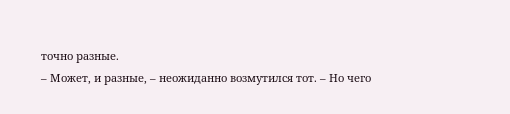точно разные.
– Может, и разные, – неожиданно возмутился тот. – Но чего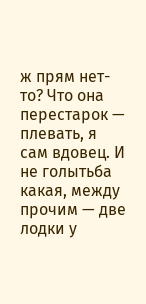ж прям нет-то? Что она перестарок — плевать, я сам вдовец. И не голытьба какая, между прочим — две лодки у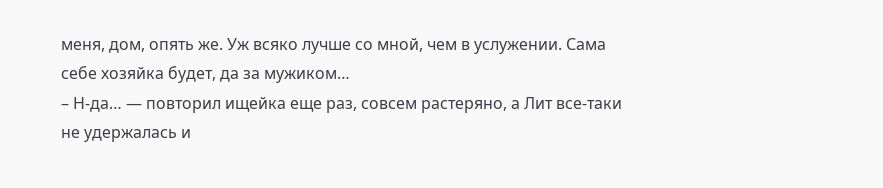меня, дом, опять же. Уж всяко лучше со мной, чем в услужении. Сама себе хозяйка будет, да за мужиком…
– Н-да… — повторил ищейка еще раз, совсем растеряно, а Лит все-таки не удержалась и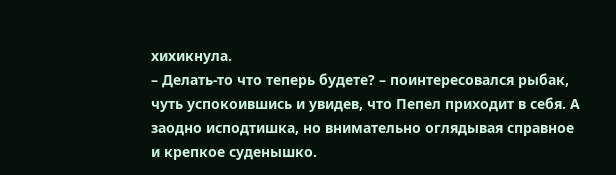хихикнула.
– Делать-то что теперь будете? – поинтересовался рыбак, чуть успокоившись и увидев, что Пепел приходит в себя. А заодно исподтишка, но внимательно оглядывая справное и крепкое суденышко.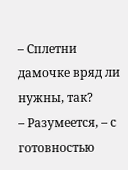– Сплетни дамочке вряд ли нужны, так?
– Разумеется, – с готовностью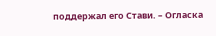поддержал его Стави. – Огласка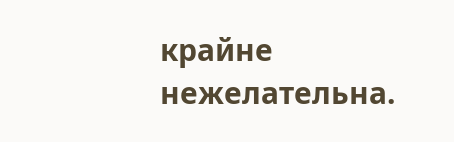крайне нежелательна.